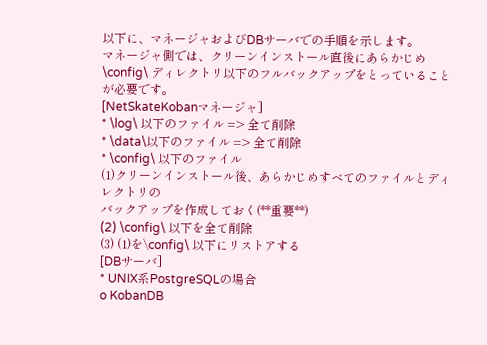以下に、マネージャおよびDBサーバでの手順を示します。
マネージャ側では、クリーンインストール直後にあらかじめ \config\ ディレクトリ以下のフルバックアップをとっていることが必要です。
[NetSkateKobanマネージャ]
* \log\ 以下のファイル => 全て削除
* \data\以下のファイル => 全て削除
* \config\ 以下のファイル
(1)クリーンインストール後、あらかじめすべてのファイルとディレクトリの
バックアップを作成しておく(**重要**)
(2) \config\ 以下を全て削除
(3) (1)を\config\ 以下にリストアする
[DBサーバ]
* UNIX系PostgreSQLの場合
o KobanDB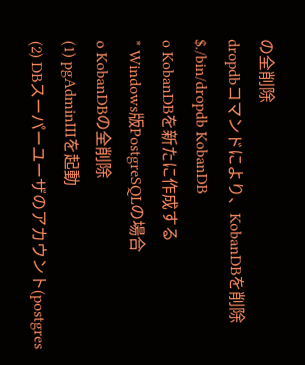の全削除
dropdbコマンドにより、KobanDBを削除
$./bin/dropdb KobanDB
o KobanDBを新たに作成する
* Windows版PostgreSQLの場合
o KobanDBの全削除
(1) pgAdminIIIを起動
(2) DBスーパーユーザのアカウント(postgres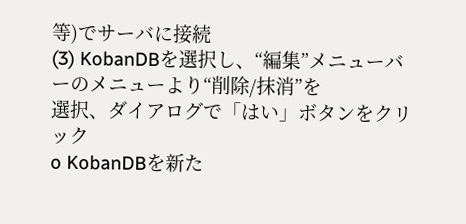等)でサーバに接続
(3) KobanDBを選択し、“編集”メニューバーのメニューより“削除/抹消”を
選択、ダイアログで「はい」ボタンをクリック
o KobanDBを新た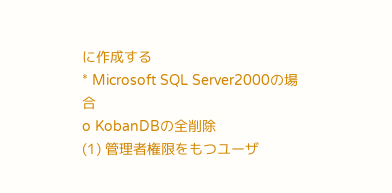に作成する
* Microsoft SQL Server2000の場合
o KobanDBの全削除
(1) 管理者権限をもつユーザ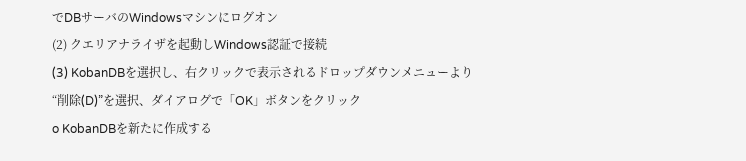でDBサーバのWindowsマシンにログオン
(2) クエリアナライザを起動しWindows認証で接続
(3) KobanDBを選択し、右クリックで表示されるドロップダウンメニューより
“削除(D)”を選択、ダイアログで「OK」ボタンをクリック
o KobanDBを新たに作成する